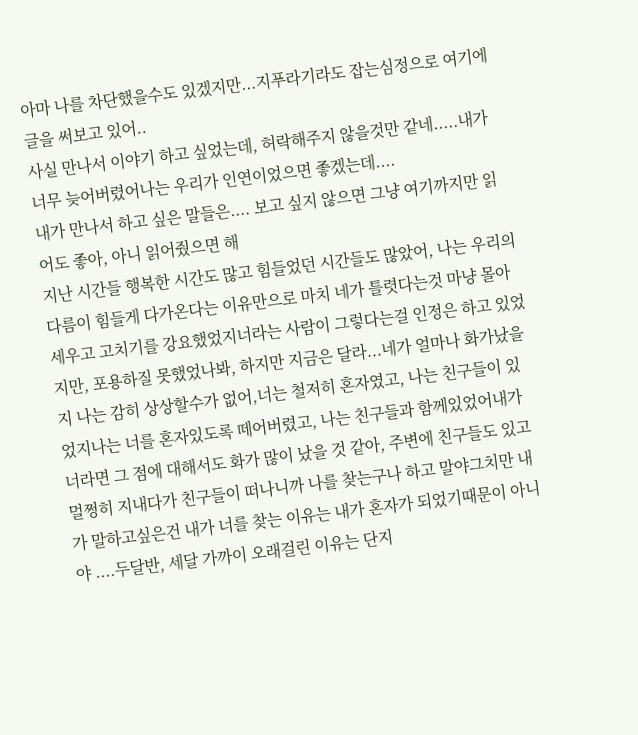아마 나를 차단했을수도 있겠지만...지푸라기라도 잡는심정으로 여기에 글을 써보고 있어..
사실 만나서 이야기 하고 싶었는데, 허락해주지 않을것만 같네.....내가 너무 늦어버렸어나는 우리가 인연이었으면 좋겠는데....
내가 만나서 하고 싶은 말들은.... 보고 싶지 않으면 그냥 여기까지만 읽어도 좋아, 아니 읽어줬으면 해
지난 시간들 행복한 시간도 많고 힘들었던 시간들도 많았어, 나는 우리의 다름이 힘들게 다가온다는 이유만으로 마치 네가 틀렷다는것 마냥 몰아세우고 고치기를 강요했었지너라는 사람이 그렇다는걸 인정은 하고 있었지만, 포용하질 못했었나봐, 하지만 지금은 달라...네가 얼마나 화가났을지 나는 감히 상상할수가 없어,너는 철저히 혼자였고, 나는 친구들이 있었지나는 너를 혼자있도록 떼어버렸고, 나는 친구들과 함께있었어내가 너라면 그 점에 대해서도 화가 많이 났을 것 같아, 주변에 친구들도 있고 멀쩡히 지내다가 친구들이 떠나니까 나를 찾는구나 하고 말야그치만 내가 말하고싶은건 내가 너를 찾는 이유는 내가 혼자가 되었기때문이 아니야 ....두달반, 세달 가까이 오래걸린 이유는 단지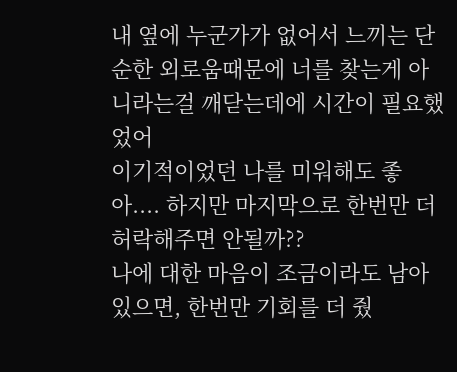내 옆에 누군가가 없어서 느끼는 단순한 외로움때문에 너를 찾는게 아니라는걸 깨닫는데에 시간이 필요했었어
이기적이었던 나를 미워해도 좋아.... 하지만 마지막으로 한번만 더 허락해주면 안될까??
나에 대한 마음이 조금이라도 남아있으면, 한번만 기회를 더 줬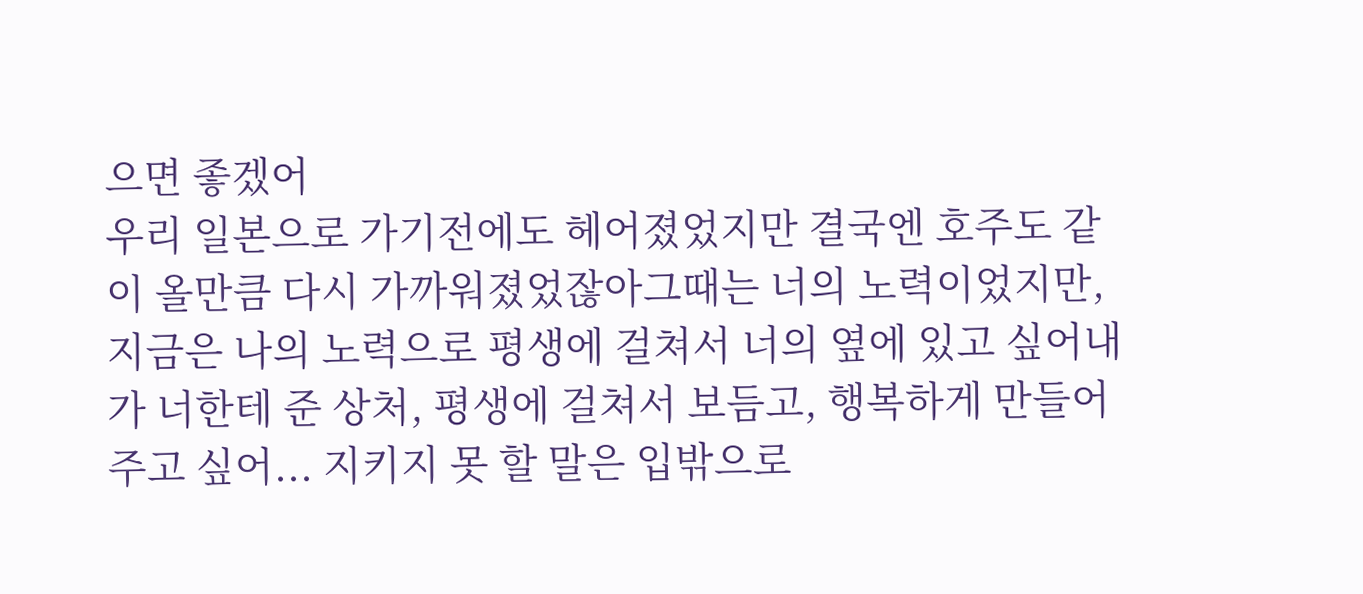으면 좋겠어
우리 일본으로 가기전에도 헤어졌었지만 결국엔 호주도 같이 올만큼 다시 가까워졌었잖아그때는 너의 노력이었지만, 지금은 나의 노력으로 평생에 걸쳐서 너의 옆에 있고 싶어내가 너한테 준 상처, 평생에 걸쳐서 보듬고, 행복하게 만들어주고 싶어... 지키지 못 할 말은 입밖으로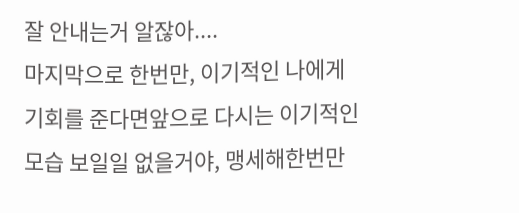잘 안내는거 알잖아....
마지막으로 한번만, 이기적인 나에게 기회를 준다면앞으로 다시는 이기적인 모습 보일일 없을거야, 맹세해한번만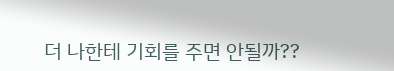더 나한테 기회를 주면 안될까??